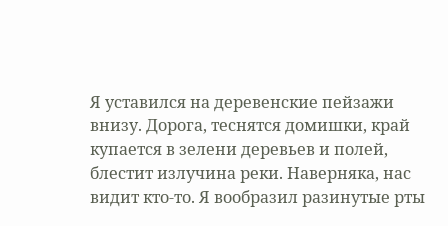Я уставился на деревенские пейзажи внизу. Дорога, теснятся домишки, край купается в зелени деревьев и полей, блестит излучина реки. Наверняка, нас видит кто-то. Я вообразил разинутые рты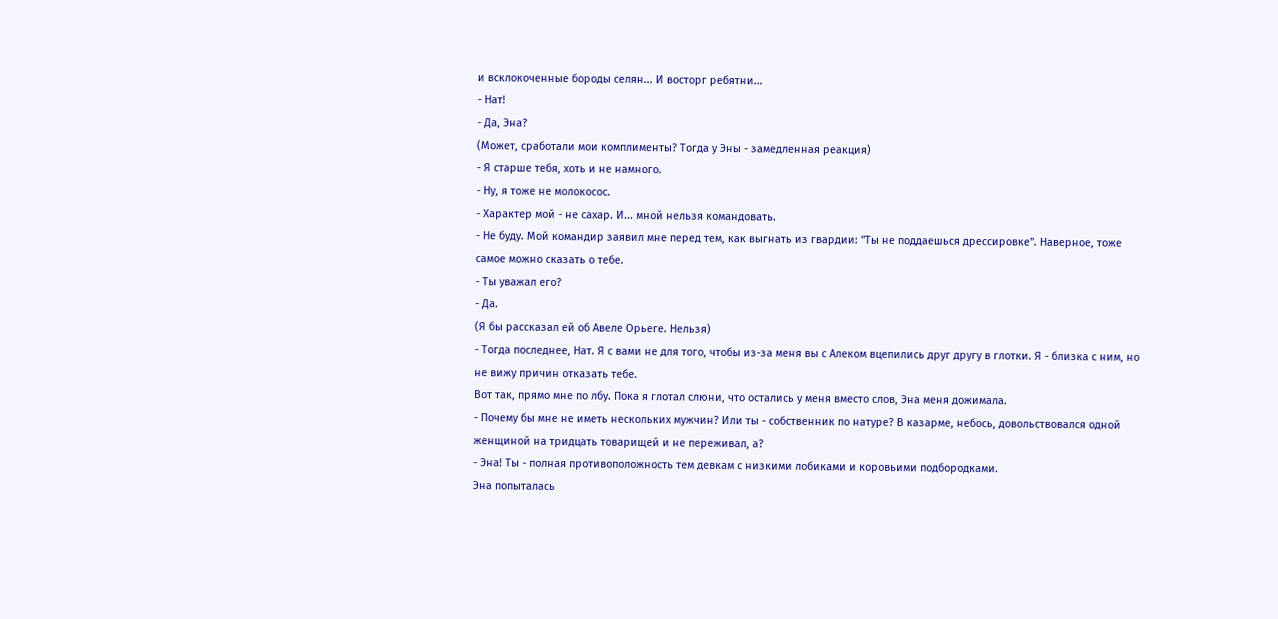и всклокоченные бороды селян... И восторг ребятни...
- Нат!
- Да, Эна?
(Может, сработали мои комплименты? Тогда у Эны - замедленная реакция)
- Я старше тебя, хоть и не намного.
- Ну, я тоже не молокосос.
- Характер мой - не сахар. И... мной нельзя командовать.
- Не буду. Мой командир заявил мне перед тем, как выгнать из гвардии: "Ты не поддаешься дрессировке". Наверное, тоже самое можно сказать о тебе.
- Ты уважал его?
- Да.
(Я бы рассказал ей об Авеле Орьеге. Нельзя)
- Тогда последнее, Нат. Я с вами не для того, чтобы из-за меня вы с Алеком вцепились друг другу в глотки. Я - близка с ним, но не вижу причин отказать тебе.
Вот так, прямо мне по лбу. Пока я глотал слюни, что остались у меня вместо слов, Эна меня дожимала.
- Почему бы мне не иметь нескольких мужчин? Или ты - собственник по натуре? В казарме, небось, довольствовался одной женщиной на тридцать товарищей и не переживал, а?
- Эна! Ты - полная противоположность тем девкам с низкими лобиками и коровьими подбородками.
Эна попыталась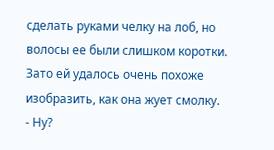сделать руками челку на лоб, но волосы ее были слишком коротки. Зато ей удалось очень похоже изобразить, как она жует смолку.
- Ну?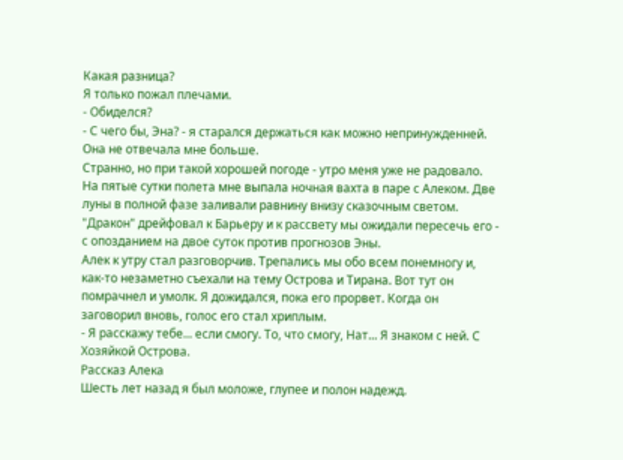Какая разница?
Я только пожал плечами.
- Обиделся?
- С чего бы, Эна? - я старался держаться как можно непринужденней.
Она не отвечала мне больше.
Странно, но при такой хорошей погоде - утро меня уже не радовало.
На пятые сутки полета мне выпала ночная вахта в паре с Алеком. Две луны в полной фазе заливали равнину внизу сказочным светом. "Дракон" дрейфовал к Барьеру и к рассвету мы ожидали пересечь его - с опозданием на двое суток против прогнозов Эны.
Алек к утру стал разговорчив. Трепались мы обо всем понемногу и, как-то незаметно съехали на тему Острова и Тирана. Вот тут он помрачнел и умолк. Я дожидался, пока его прорвет. Когда он заговорил вновь, голос его стал хриплым.
- Я расскажу тебе... если смогу. То, что смогу, Нат... Я знаком с ней. С Хозяйкой Острова.
Рассказ Алека
Шесть лет назад я был моложе, глупее и полон надежд.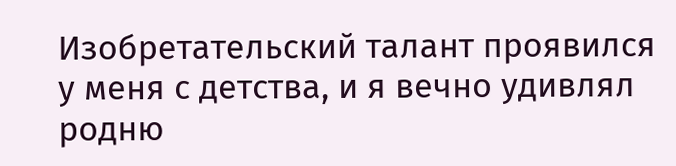Изобретательский талант проявился у меня с детства, и я вечно удивлял родню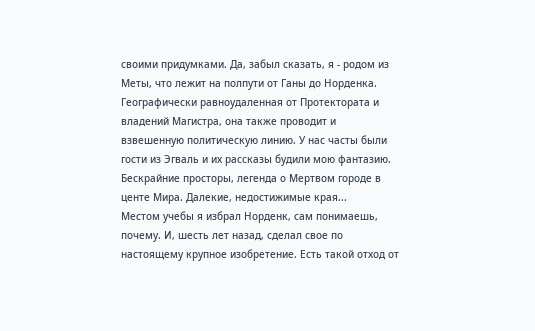своими придумками. Да, забыл сказать, я - родом из Меты, что лежит на полпути от Ганы до Норденка. Географически равноудаленная от Протектората и владений Магистра, она также проводит и взвешенную политическую линию. У нас часты были гости из Эгваль и их рассказы будили мою фантазию. Бескрайние просторы, легенда о Мертвом городе в центе Мира. Далекие, недостижимые края...
Местом учебы я избрал Норденк, сам понимаешь, почему. И, шесть лет назад, сделал свое по настоящему крупное изобретение. Есть такой отход от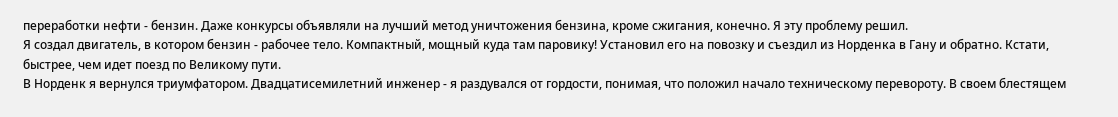переработки нефти - бензин. Даже конкурсы объявляли на лучший метод уничтожения бензина, кроме сжигания, конечно. Я эту проблему решил.
Я создал двигатель, в котором бензин - рабочее тело. Компактный, мощный куда там паровику! Установил его на повозку и съездил из Норденка в Гану и обратно. Кстати, быстрее, чем идет поезд по Великому пути.
В Норденк я вернулся триумфатором. Двадцатисемилетний инженер - я раздувался от гордости, понимая, что положил начало техническому перевороту. В своем блестящем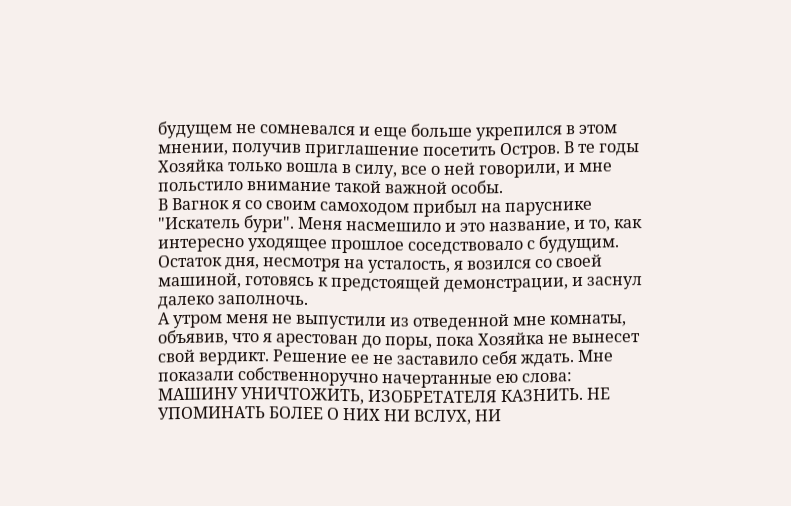будущем не сомневался и еще больше укрепился в этом мнении, получив приглашение посетить Остров. В те годы Хозяйка только вошла в силу, все о ней говорили, и мне польстило внимание такой важной особы.
В Вагнок я со своим самоходом прибыл на паруснике "Искатель бури". Меня насмешило и это название, и то, как интересно уходящее прошлое соседствовало с будущим. Остаток дня, несмотря на усталость, я возился со своей машиной, готовясь к предстоящей демонстрации, и заснул далеко заполночь.
А утром меня не выпустили из отведенной мне комнаты, объявив, что я арестован до поры, пока Хозяйка не вынесет свой вердикт. Решение ее не заставило себя ждать. Мне показали собственноручно начертанные ею слова:
МАШИНУ УНИЧТОЖИТЬ, ИЗОБРЕТАТЕЛЯ КАЗНИТЬ. НЕ УПОМИНАТЬ БОЛЕЕ О НИХ НИ ВСЛУХ, НИ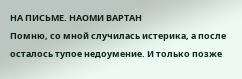НА ПИСЬМЕ. НАОМИ ВАРТАН
Помню, со мной случилась истерика, а после осталось тупое недоумение. И только позже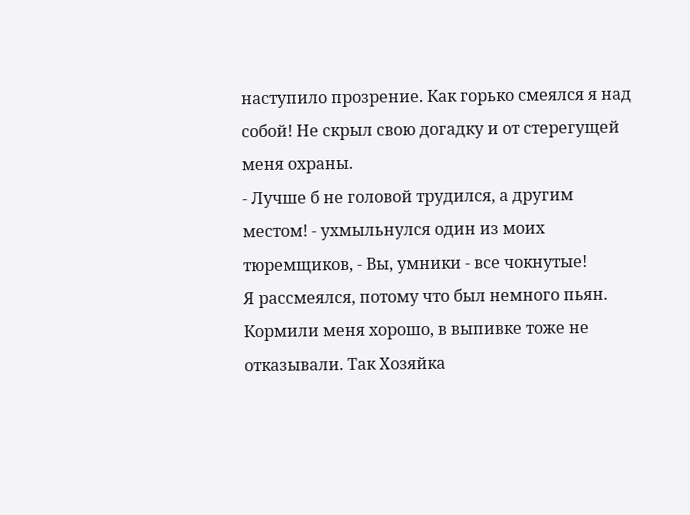наступило прозрение. Как горько смеялся я над собой! Не скрыл свою догадку и от стерегущей меня охраны.
- Лучше б не головой трудился, а другим местом! - ухмыльнулся один из моих тюремщиков, - Вы, умники - все чокнутые!
Я рассмеялся, потому что был немного пьян. Кормили меня хорошо, в выпивке тоже не отказывали. Так Хозяйка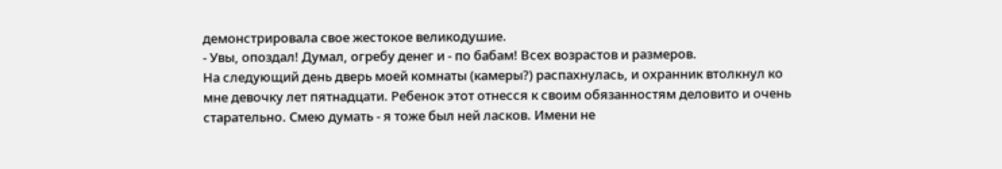демонстрировала свое жестокое великодушие.
- Увы, опоздал! Думал, огребу денег и - по бабам! Всех возрастов и размеров.
На следующий день дверь моей комнаты (камеры?) распахнулась, и охранник втолкнул ко мне девочку лет пятнадцати. Ребенок этот отнесся к своим обязанностям деловито и очень старательно. Смею думать - я тоже был ней ласков. Имени не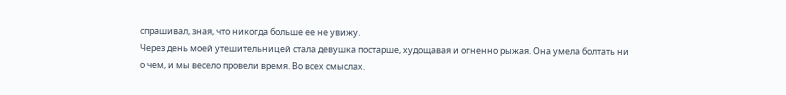спрашивал, зная, что никогда больше ее не увижу.
Через день моей утешительницей стала девушка постарше, худощавая и огненно рыжая. Она умела болтать ни о чем, и мы весело провели время. Во всех смыслах.